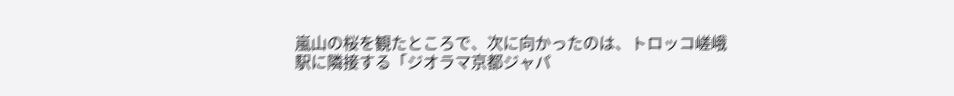嵐山の桜を観たところで、次に向かったのは、トロッコ嵯峨駅に隣接する「ジオラマ京都ジャパ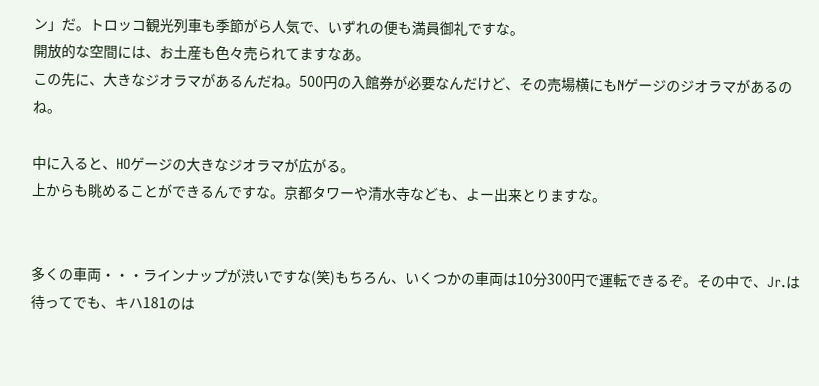ン」だ。トロッコ観光列車も季節がら人気で、いずれの便も満員御礼ですな。
開放的な空間には、お土産も色々売られてますなあ。
この先に、大きなジオラマがあるんだね。500円の入館券が必要なんだけど、その売場横にもNゲージのジオラマがあるのね。

中に入ると、HOゲージの大きなジオラマが広がる。
上からも眺めることができるんですな。京都タワーや清水寺なども、よー出来とりますな。


多くの車両・・・ラインナップが渋いですな(笑)もちろん、いくつかの車両は10分300円で運転できるぞ。その中で、Jr.は待ってでも、キハ181のは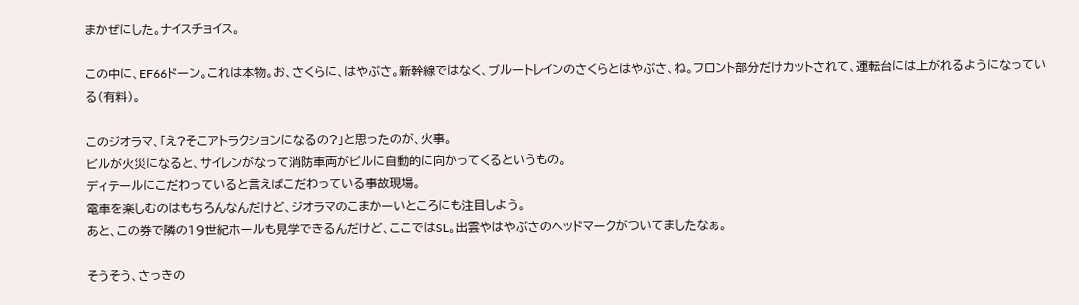まかぜにした。ナイスチョイス。

この中に、EF66ドーン。これは本物。お、さくらに、はやぶさ。新幹線ではなく、ブルートレインのさくらとはやぶさ、ね。フロント部分だけカットされて、運転台には上がれるようになっている(有料)。

このジオラマ、「え?そこアトラクションになるの?」と思ったのが、火事。
ビルが火災になると、サイレンがなって消防車両がビルに自動的に向かってくるというもの。
ディテールにこだわっていると言えばこだわっている事故現場。
電車を楽しむのはもちろんなんだけど、ジオラマのこまかーいところにも注目しよう。
あと、この券で隣の19世紀ホールも見学できるんだけど、ここではSL。出雲やはやぶさのヘッドマークがついてましたなぁ。

そうそう、さっきの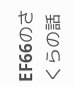EF66のさくらの話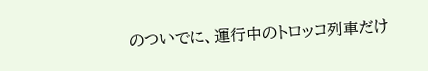のついでに、運行中のトロッコ列車だけ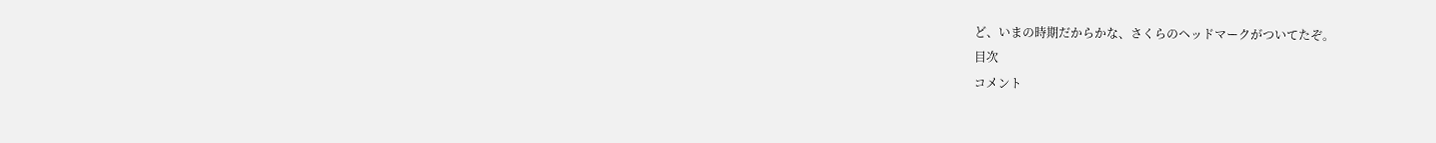ど、いまの時期だからかな、さくらのヘッドマークがついてたぞ。
目次
コメント